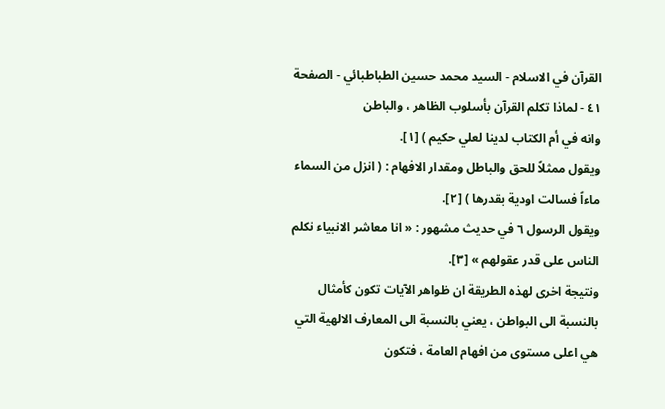القرآن في الاسلام - السيد محمد حسين الطباطبائي - الصفحة ٤١ - لماذا تكلم القرآن بأسلوب الظاهر ، والباطن
وانه في أم الكتاب لدينا لعلي حكيم ) [١].
ويقول ممثلاً للحق والباطل ومقدار الافهام : ( انزل من السماء ماءاً فسالت اودية بقدرها ) [٢].
ويقول الرسول ٦ في حديث مشهور : « انا معاشر الانبياء نكلم الناس على قدر عقولهم » [٣].
ونتيجة اخرى لهذه الطريقة ان ظواهر الآيات تكون كأمثال بالنسبة الى البواطن ، يعني بالنسبة الى المعارف الالهية التي هي اعلى مستوى من افهام العامة ، فتكون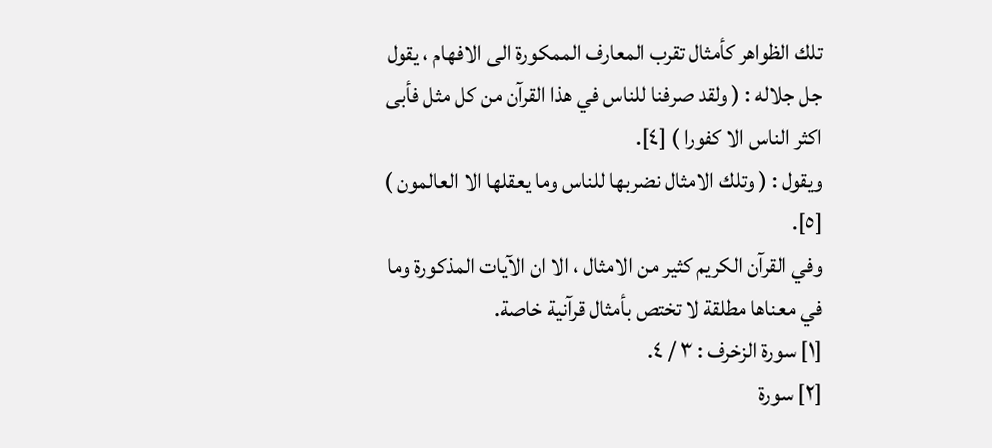تلك الظواهر كأمثال تقرب المعارف الممكورة الى الافهام ، يقول جل جلاله : ( ولقد صرفنا للناس في هذا القرآن من كل مثل فأبى اكثر الناس الا كفورا ) [٤].
ويقول : ( وتلك الامثال نضربها للناس وما يعقلها الا العالمون ) [٥].
وفي القرآن الكريم كثير من الامثال ، الا ان الآيات المذكورة وما في معناها مطلقة لا تختص بأمثال قرآنية خاصة.
[١] سورة الزخرف : ٣ / ٤.
[٢] سورة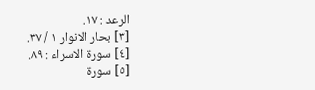الرعد : ١٧.
[٣] بحار الانوار ١ / ٣٧.
[٤] سورة الاسراء : ٨٩.
[٥] سورة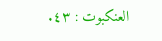العنكبوت : ٤٣.